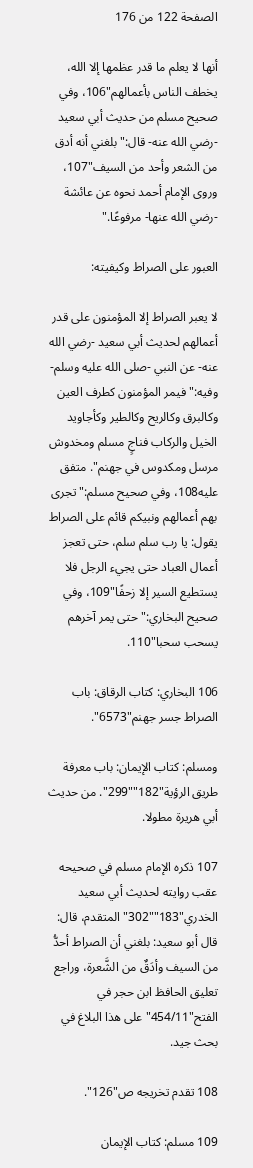الصفحة 122 من 176

أنها لا يعلم ما قدر عظمها إلا الله، يخطف الناس بأعمالهم"106، وفي صحيح مسلم من حديث أبي سعيد -رضي الله عنه- قال:"بلغني أنه أدق من الشعر وأحد من السيف"107، وروى الإمام أحمد نحوه عن عائشة -رضي الله عنها- مرفوعًا."

العبور على الصراط وكيفيته:

لا يعبر الصراط إلا المؤمنون على قدر أعمالهم لحديث أبي سعيد -رضي الله عنه- عن النبي -صلى الله عليه وسلم- وفيه:"فيمر المؤمنون كطرف العين وكالبرق وكالريح وكالطير وكأجاويد الخيل والركاب فناجٍ مسلم ومخدوش مرسل ومكدوس في جهنم". متفق عليه108، وفي صحيح مسلم:"تجرى بهم أعمالهم ونبيكم قائم على الصراط يقول: يا رب سلم سلم، حتى تعجز أعمال العباد حتى يجيء الرجل فلا يستطيع السير إلا زحفًا"109، وفي صحيح البخاري:"حتى يمر آخرهم يسحب سحبا"110.

106 البخاري: كتاب الرقاق: باب الصراط جسر جهنم"6573".

ومسلم: كتاب الإيمان: باب معرفة طريق الرؤية"182""299". من حديث أبي هريرة مطولا.

107 ذكره الإمام مسلم في صحيحه عقب روايته لحديث أبي سعيد الخدري"183""302"المتقدم، قال: قال أبو سعيد: بلغني أن الصراط أحدُّ من السيف وأدَقٌ من الشَّعرة، وراجع تعليق الحافظ ابن حجر في الفتح"454/11"على هذا البلاغ في بحث جيد.

108 تقدم تخريجه ص"126".

109 مسلم: كتاب الإيمان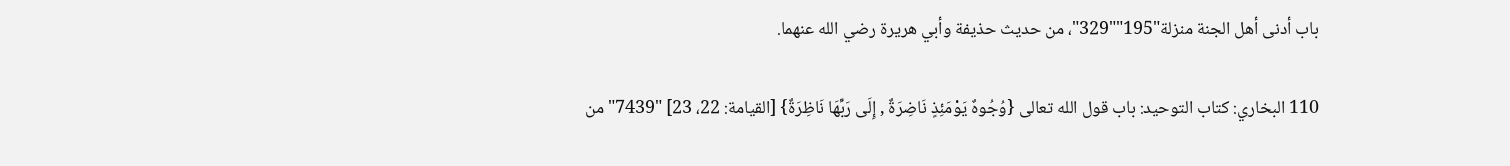باب أدنى أهل الجنة منزلة"195""329"، من حديث حذيفة وأبي هريرة رضي الله عنهما.

110 البخاري: كتاب التوحيد: باب قول الله تعالى {وُجُوهٌ يَوْمَئِذٍ نَاضِرَةٌ , إِلَى رَبِّهَا نَاظِرَةٌ} [القيامة: 22، 23] "7439"من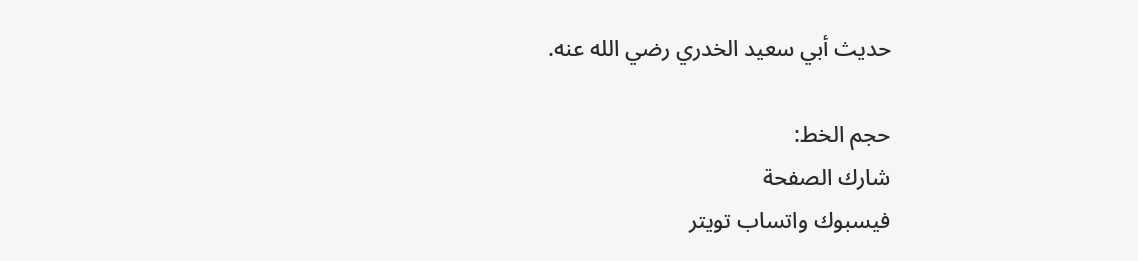حديث أبي سعيد الخدري رضي الله عنه.

حجم الخط:
شارك الصفحة
فيسبوك واتساب تويتر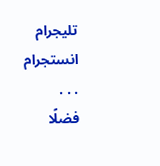تليجرام انستجرام
. . .
فضلًا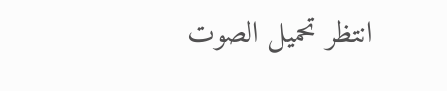انتظر تحميل الصوت